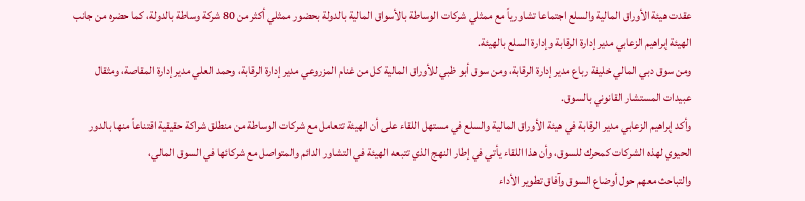عقدت هيئة الأوراق المالية والسلع اجتماعا تشاورياً مع ممثلي شركات الوساطة بالأسواق المالية بالدولة بحضور ممثلي أكثر من 80 شركة وساطة بالدولة، كما حضره من جانب الهيئة إبراهيم الزعابي مدير إدارة الرقابة وإدارة السلع بالهيئة.
ومن سوق دبي المالي خليفة رباع مدير إدارة الرقابة، ومن سوق أبو ظبي للأوراق المالية كل من غنام المزروعي مدير إدارة الرقابة، وحمد العلي مدير إدارة المقاصة، ومثقال عبيدات المستشار القانوني بالسوق.
وأكد إبراهيم الزعابي مدير الرقابة في هيئة الأوراق المالية والسلع في مستهل اللقاء على أن الهيئة تتعامل مع شركات الوساطة من منطلق شراكة حقيقية اقتناعاً منها بالدور الحيوي لهذه الشركات كمحرك للسوق، وأن هذا اللقاء يأتي في إطار النهج الذي تتبعه الهيئة في التشاور الدائم والمتواصل مع شركائها في السوق المالي،
والتباحث معهم حول أوضاع السوق وآفاق تطوير الأداء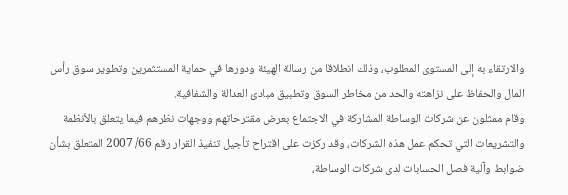والارتقاء به إلى المستوى المطلوب، وذلك انطلاقا من رسالة الهيئة ودورها في حماية المستثمرين وتطوير سوق رأس المال والحفاظ على نزاهته والحد من مخاطر السوق وتطبيق مبادئ العدالة والشفافية.
وقام ممثلون عن شركات الوساطة المشاركة في الاجتماع بعرض مقترحاتهم ووجهات نظرهم فيما يتعلق بالأنظمة والتشريعات التي تحكم عمل هذه الشركات، وقد ركزت على اقتراح تأجيل تنفيذ القرار رقم 66/ 2007 المتعلق بشأن ضوابط وآلية فصل الحسابات لدى شركات الوساطة،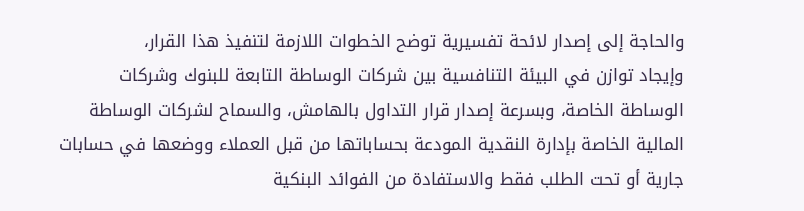والحاجة إلى إصدار لائحة تفسيرية توضح الخطوات اللازمة لتنفيذ هذا القرار،
وإيجاد توازن في البيئة التنافسية بين شركات الوساطة التابعة للبنوك وشركات الوساطة الخاصة، وبسرعة إصدار قرار التداول بالهامش، والسماح لشركات الوساطة المالية الخاصة بإدارة النقدية المودعة بحساباتها من قبل العملاء ووضعها في حسابات جارية أو تحت الطلب فقط والاستفادة من الفوائد البنكية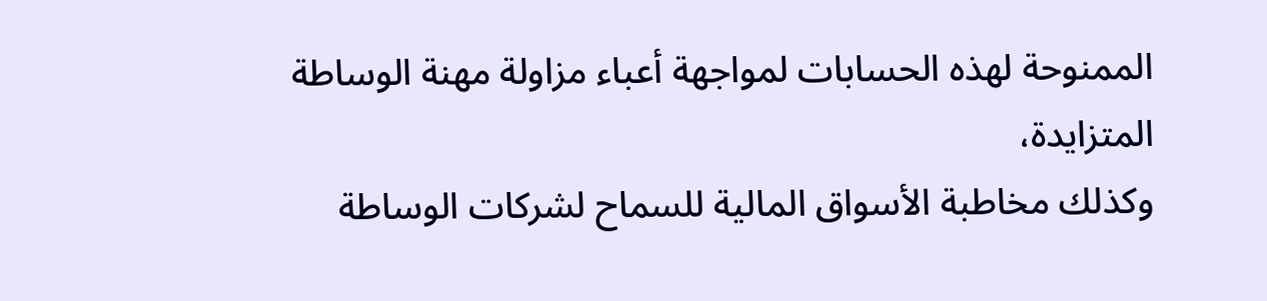الممنوحة لهذه الحسابات لمواجهة أعباء مزاولة مهنة الوساطة المتزايدة،
وكذلك مخاطبة الأسواق المالية للسماح لشركات الوساطة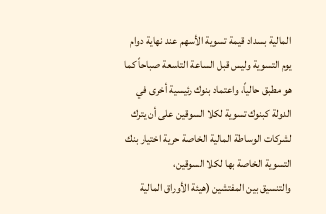المالية بسداد قيمة تسوية الأسهم عند نهاية دوام يوم التسوية وليس قبل الساعة التاسعة صباحاً كما هو مطبق حالياً، واعتماد بنوك رئيسية أخرى في الدولة كبنوك تسوية لكلا السوقين على أن يترك لشركات الوساطة المالية الخاصة حرية اختيار بنك التسوية الخاصة بها لكلا السوقين،
والتنسيق بين المفتشين (هيئة الأوراق المالية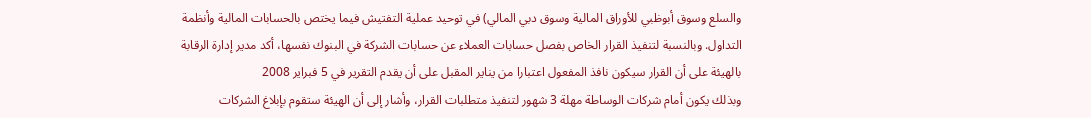والسلع وسوق أبوظبي للأوراق المالية وسوق دبي المالي) في توحيد عملية التفتيش فيما يختص بالحسابات المالية وأنظمة التداول. وبالنسبة لتنفيذ القرار الخاص بفصل حسابات العملاء عن حسابات الشركة في البنوك نفسها، أكد مدير إدارة الرقابة بالهيئة على أن القرار سيكون نافذ المفعول اعتبارا من يناير المقبل على أن يقدم التقرير في 5 فبراير 2008
وبذلك يكون أمام شركات الوساطة مهلة 3 شهور لتنفيذ متطلبات القرار، وأشار إلى أن الهيئة ستقوم بإبلاغ الشركات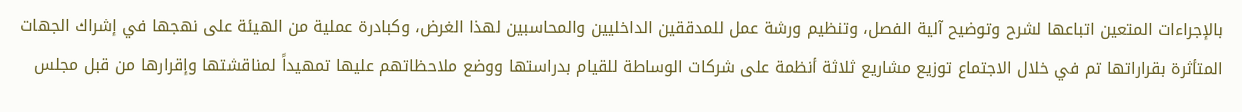بالإجراءات المتعين اتباعها لشرح وتوضيح آلية الفصل، وتنظيم ورشة عمل للمدققين الداخليين والمحاسبين لهذا الغرض، وكبادرة عملية من الهيئة على نهجها في إشراك الجهات المتأثرة بقراراتها تم في خلال الاجتماع توزيع مشاريع ثلاثة أنظمة على شركات الوساطة للقيام بدراستها ووضع ملاحظاتهم عليها تمهيداً لمناقشتها وإقرارها من قبل مجلس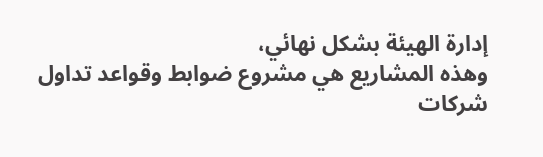إدارة الهيئة بشكل نهائي،
وهذه المشاريع هي مشروع ضوابط وقواعد تداول شركات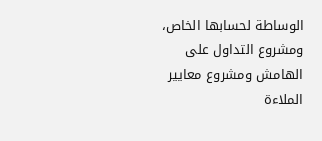الوساطة لحسابها الخاص، ومشروع التداول على الهامش ومشروع معايير الملاءة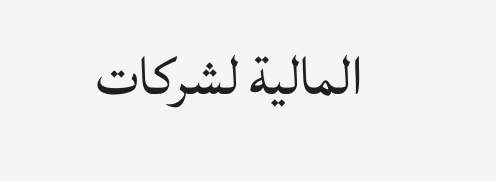المالية لشركات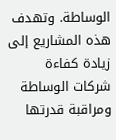الوساطة. وتهدف هذه المشاريع إلى زيادة كفاءة شركات الوساطة ومراقبة قدرتها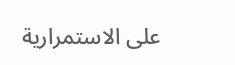على الاستمرارية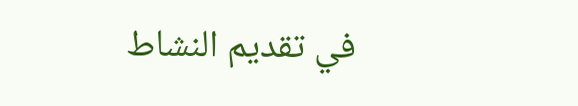في تقديم النشاط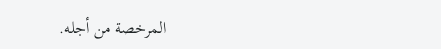المرخصة من أجله.